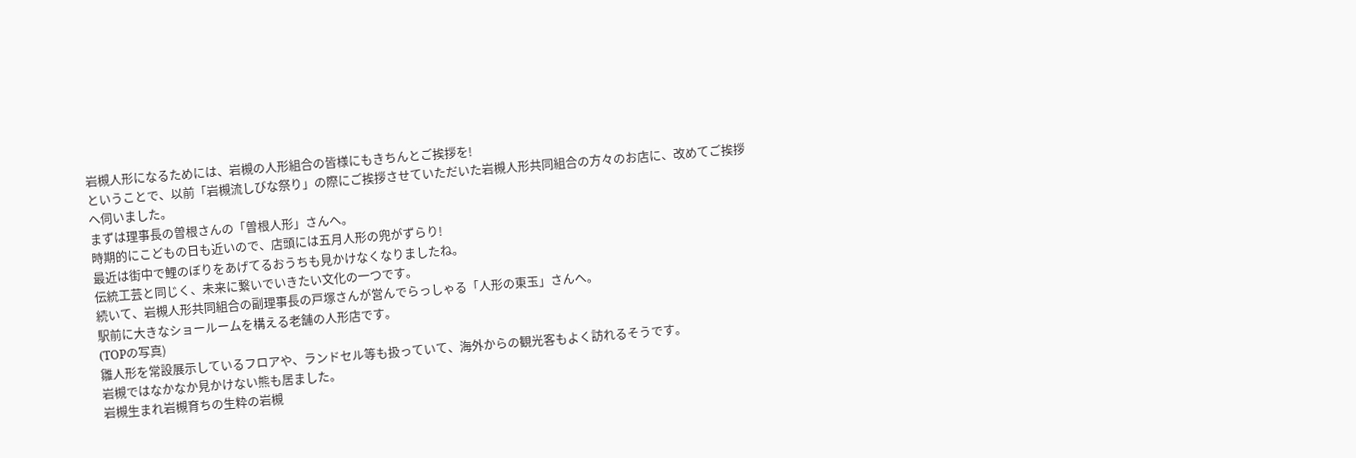岩槻人形になるためには、岩槻の人形組合の皆様にもきちんとご挨拶を!
ということで、以前「岩槻流しびな祭り」の際にご挨拶させていただいた岩槻人形共同組合の方々のお店に、改めてご挨拶へ伺いました。
まずは理事長の曽根さんの「曽根人形」さんへ。
時期的にこどもの日も近いので、店頭には五月人形の兜がずらり!
最近は街中で鯉のぼりをあげてるおうちも見かけなくなりましたね。
伝統工芸と同じく、未来に繋いでいきたい文化の一つです。
続いて、岩槻人形共同組合の副理事長の戸塚さんが営んでらっしゃる「人形の東玉」さんへ。
駅前に大きなショールームを構える老舗の人形店です。
(TOPの写真)
雛人形を常設展示しているフロアや、ランドセル等も扱っていて、海外からの観光客もよく訪れるそうです。
岩槻ではなかなか見かけない熊も居ました。
岩槻生まれ岩槻育ちの生粋の岩槻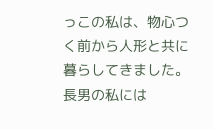っこの私は、物心つく前から人形と共に暮らしてきました。
長男の私には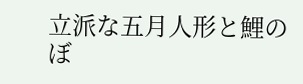立派な五月人形と鯉のぼ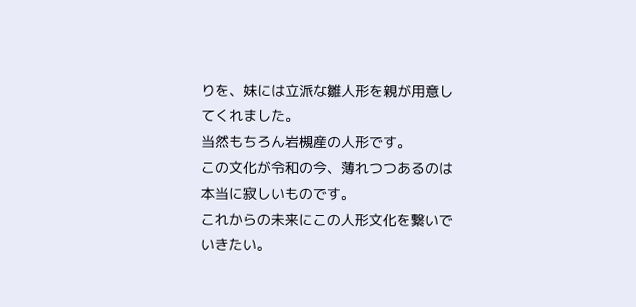りを、妹には立派な雛人形を親が用意してくれました。
当然もちろん岩槻産の人形です。
この文化が令和の今、薄れつつあるのは本当に寂しいものです。
これからの未来にこの人形文化を繋いでいきたい。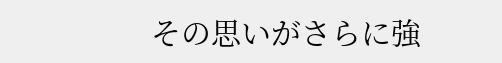その思いがさらに強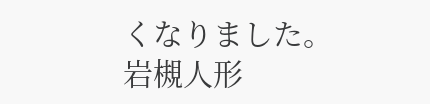くなりました。
岩槻人形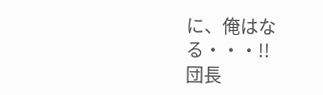に、俺はなる・・・!!
団長